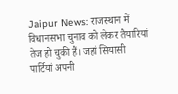Jaipur News: राजस्थान में विधानसभा चुनाव को लेकर तैयारियां तेज हो चुकी हैं। जहां सियासी पार्टियां अपनी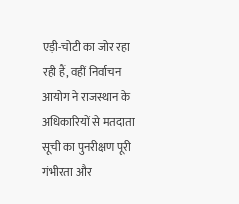एड़ी-चोटी का जोर रहा रही हैं, वहीं निर्वाचन आयोग ने राजस्थान के अधिकारियों से मतदाता सूची का पुनरीक्षण पूरी गंभीरता और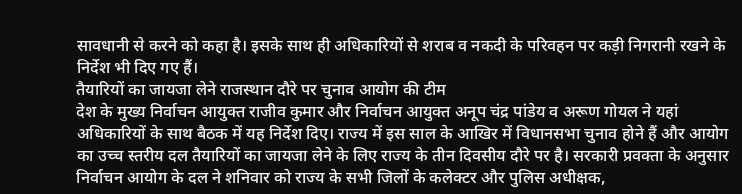सावधानी से करने को कहा है। इसके साथ ही अधिकारियों से शराब व नकदी के परिवहन पर कड़ी निगरानी रखने के निर्देश भी दिए गए हैं।
तैयारियों का जायजा लेने राजस्थान दौरे पर चुनाव आयोग की टीम
देश के मुख्य निर्वाचन आयुक्त राजीव कुमार और निर्वाचन आयुक्त अनूप चंद्र पांडेय व अरूण गोयल ने यहां अधिकारियों के साथ बैठक में यह निर्देश दिए। राज्य में इस साल के आखिर में विधानसभा चुनाव होने हैं और आयोग का उच्च स्तरीय दल तैयारियों का जायजा लेने के लिए राज्य के तीन दिवसीय दौरे पर है। सरकारी प्रवक्ता के अनुसार निर्वाचन आयोग के दल ने शनिवार को राज्य के सभी जिलों के कलेक्टर और पुलिस अधीक्षक,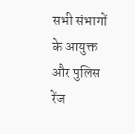सभी संभागों के आयुक्त और पुलिस रेंज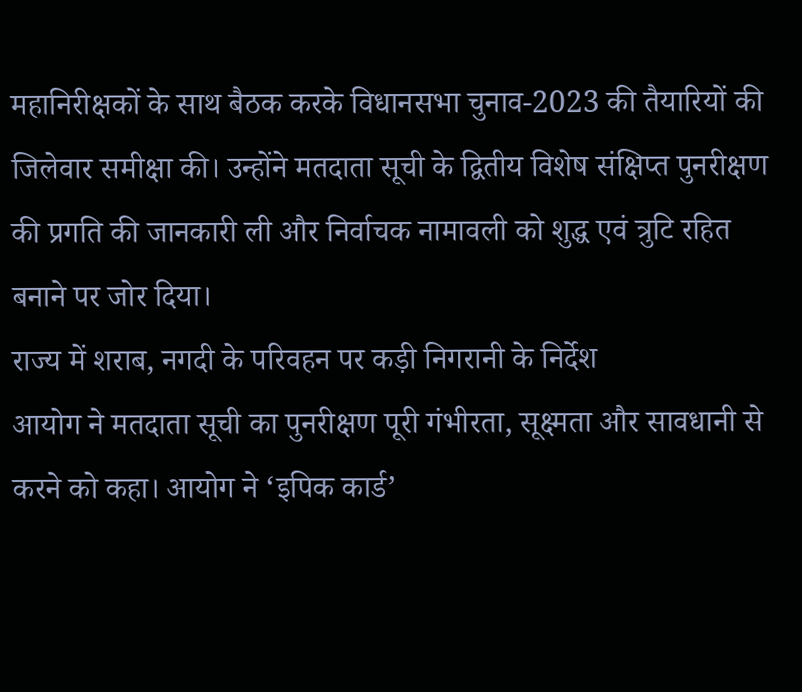महानिरीक्षकों के साथ बैठक करके विधानसभा चुनाव-2023 की तैयारियों की जिलेवार समीक्षा की। उन्होंने मतदाता सूची के द्वितीय विशेष संक्षिप्त पुनरीक्षण की प्रगति की जानकारी ली और निर्वाचक नामावली को शुद्ध एवं त्रुटि रहित बनाने पर जोर दिया।
राज्य में शराब, नगदी के परिवहन पर कड़ी निगरानी के निर्देश
आयोग ने मतदाता सूची का पुनरीक्षण पूरी गंभीरता, सूक्ष्मता और सावधानी से करने को कहा। आयोग ने ‘इपिक कार्ड’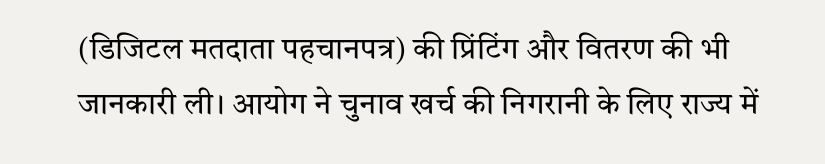(डिजिटल मतदाता पहचानपत्र) की प्रिंटिंग और वितरण की भी जानकारी ली। आयोग ने चुनाव खर्च की निगरानी के लिए राज्य में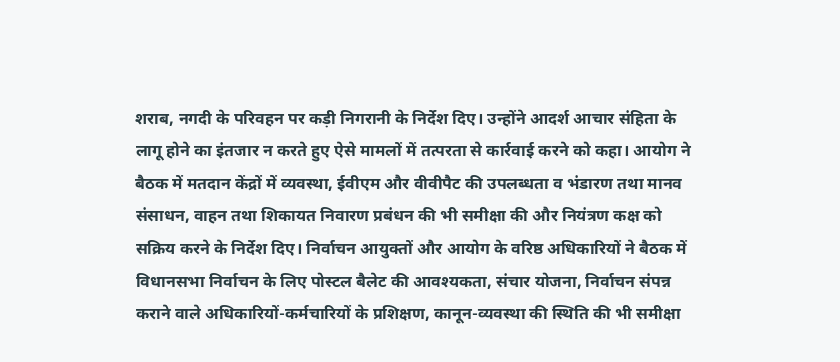शराब, नगदी के परिवहन पर कड़ी निगरानी के निर्देश दिए। उन्होंने आदर्श आचार संहिता के लागू होने का इंतजार न करते हुए ऐसे मामलों में तत्परता से कार्रवाई करने को कहा। आयोग ने बैठक में मतदान केंद्रों में व्यवस्था, ईवीएम और वीवीपैट की उपलब्धता व भंडारण तथा मानव संसाधन, वाहन तथा शिकायत निवारण प्रबंधन की भी समीक्षा की और नियंत्रण कक्ष को सक्रिय करने के निर्देश दिए। निर्वाचन आयुक्तों और आयोग के वरिष्ठ अधिकारियों ने बैठक में विधानसभा निर्वाचन के लिए पोस्टल बैलेट की आवश्यकता, संचार योजना, निर्वाचन संपन्न कराने वाले अधिकारियों-कर्मचारियों के प्रशिक्षण, कानून-व्यवस्था की स्थिति की भी समीक्षा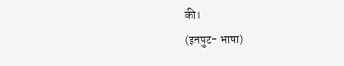की।
(इनपुट- भाषा)